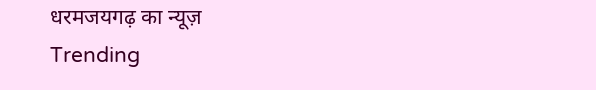धरमजयगढ़ का न्यूज़
Trending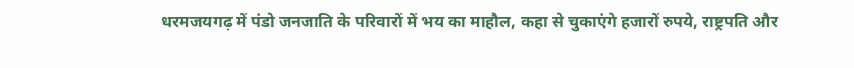धरमजयगढ़ में पंडो जनजाति के परिवारों में भय का माहौल, कहा से चुकाएंगे हजारों रुपये, राष्ट्रपति और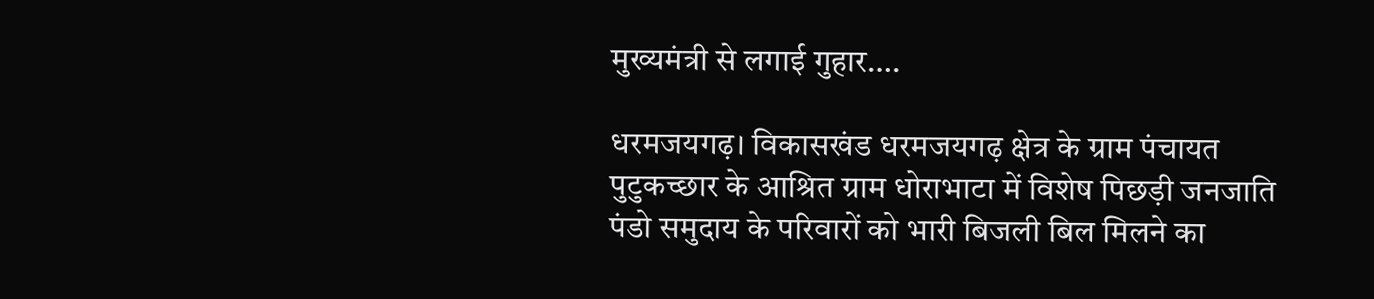मुख्यमंत्री से लगाई गुहार….

धरमजयगढ़। विकासखंड धरमजयगढ़ क्षेत्र के ग्राम पंचायत पुटुकच्छार के आश्रित ग्राम धोराभाटा में विशेष पिछड़ी जनजाति पंडो समुदाय के परिवारों को भारी बिजली बिल मिलने का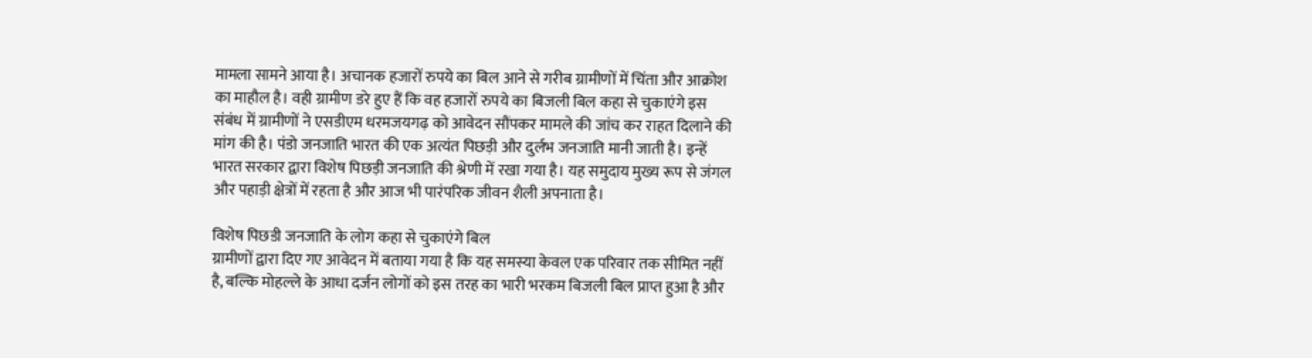मामला सामने आया है। अचानक हजारों रुपये का बिल आने से गरीब ग्रामीणों में चिंता और आक्रोश का माहौल है। वही ग्रामीण डरे हुए हैं कि वह हजारों रुपये का बिजली बिल कहा से चुकाएंगे इस संबंध में ग्रामीणों ने एसडीएम धरमजयगढ़ को आवेदन सौंपकर मामले की जांच कर राहत दिलाने की मांग की है। पंडो जनजाति भारत की एक अत्यंत पिछड़ी और दुर्लभ जनजाति मानी जाती है। इन्हें भारत सरकार द्वारा विशेष पिछड़ी जनजाति की श्रेणी में रखा गया है। यह समुदाय मुख्य रूप से जंगल और पहाड़ी क्षेत्रों में रहता है और आज भी पारंपरिक जीवन शैली अपनाता है।

विशेष पिछडी जनजाति के लोग कहा से चुकाएंगे बिल
ग्रामीणों द्वारा दिए गए आवेदन में बताया गया है कि यह समस्या केवल एक परिवार तक सीमित नहीं है, बल्कि मोहल्ले के आधा दर्जन लोगों को इस तरह का भारी भरकम बिजली बिल प्राप्त हुआ है और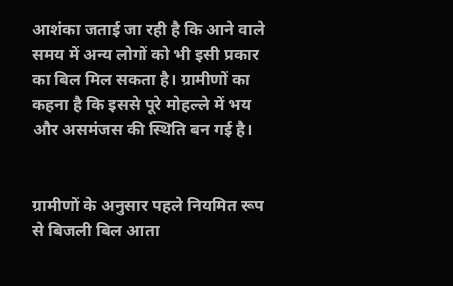आशंका जताई जा रही है कि आने वाले समय में अन्य लोगों को भी इसी प्रकार का बिल मिल सकता है। ग्रामीणों का कहना है कि इससे पूरे मोहल्ले में भय और असमंजस की स्थिति बन गई है।


ग्रामीणों के अनुसार पहले नियमित रूप से बिजली बिल आता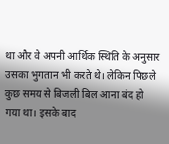था और वे अपनी आर्थिक स्थिति के अनुसार उसका भुगतान भी करते थे। लेकिन पिछले कुछ समय से बिजली बिल आना बंद हो गया था। इसके बाद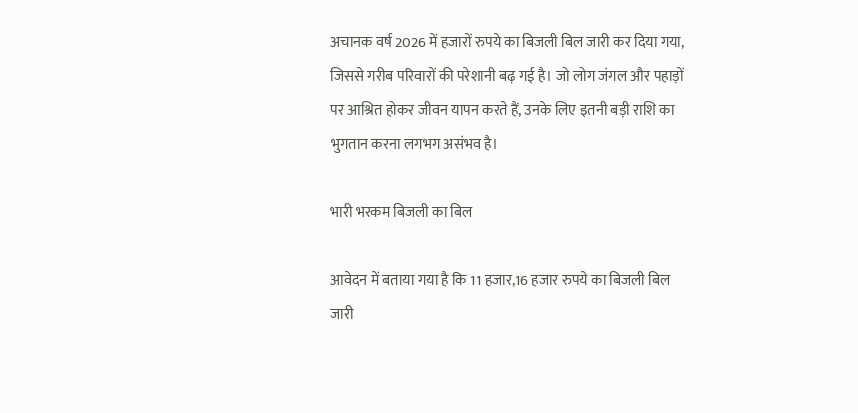अचानक वर्ष 2026 में हजारों रुपये का बिजली बिल जारी कर दिया गया, जिससे गरीब परिवारों की परेशानी बढ़ गई है। जो लोग जंगल और पहाड़ों पर आश्रित होकर जीवन यापन करते हैं, उनके लिए इतनी बड़ी राशि का भुगतान करना लगभग असंभव है।

भारी भरकम बिजली का बिल

आवेदन में बताया गया है कि 11 हजार,16 हजार रुपये का बिजली बिल जारी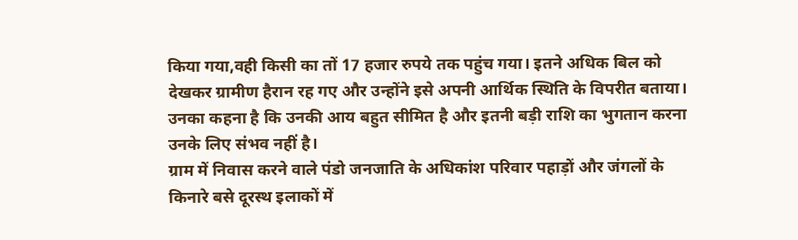किया गया,वही किसी का तों 17 हजार रुपये तक पहुंच गया। इतने अधिक बिल को देखकर ग्रामीण हैरान रह गए और उन्होंने इसे अपनी आर्थिक स्थिति के विपरीत बताया। उनका कहना है कि उनकी आय बहुत सीमित है और इतनी बड़ी राशि का भुगतान करना उनके लिए संभव नहीं है।
ग्राम में निवास करने वाले पंडो जनजाति के अधिकांश परिवार पहाड़ों और जंगलों के किनारे बसे दूरस्थ इलाकों में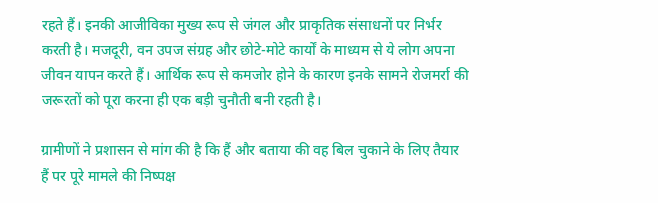रहते हैं। इनकी आजीविका मुख्य रूप से जंगल और प्राकृतिक संसाधनों पर निर्भर करती है। मजदूरी, वन उपज संग्रह और छोटे-मोटे कार्यों के माध्यम से ये लोग अपना जीवन यापन करते हैं। आर्थिक रूप से कमजोर होने के कारण इनके सामने रोजमर्रा की जरूरतों को पूरा करना ही एक बड़ी चुनौती बनी रहती है।

ग्रामीणों ने प्रशासन से मांग की है कि हैं और बताया की वह बिल चुकाने के लिए तैयार हैं पर पूरे मामले की निष्पक्ष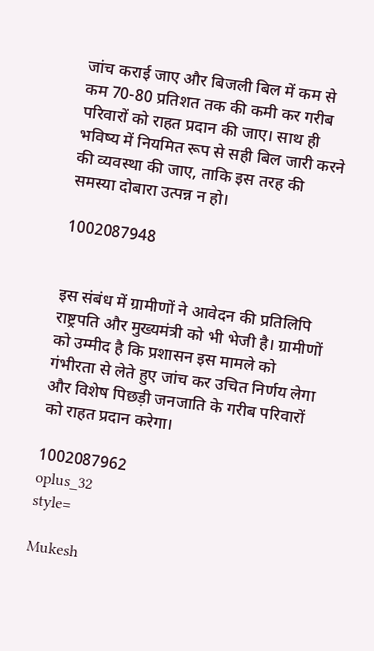जांच कराई जाए और बिजली बिल में कम से कम 70-80 प्रतिशत तक की कमी कर गरीब परिवारों को राहत प्रदान की जाए। साथ ही भविष्य में नियमित रूप से सही बिल जारी करने की व्यवस्था की जाए, ताकि इस तरह की समस्या दोबारा उत्पन्न न हो।

1002087948


इस संबंध में ग्रामीणों ने आवेदन की प्रतिलिपि राष्ट्रपति और मुख्यमंत्री को भी भेजी है। ग्रामीणों को उम्मीद है कि प्रशासन इस मामले को गंभीरता से लेते हुए जांच कर उचित निर्णय लेगा और विशेष पिछड़ी जनजाति के गरीब परिवारों को राहत प्रदान करेगा।

1002087962
oplus_32
style=

Mukesh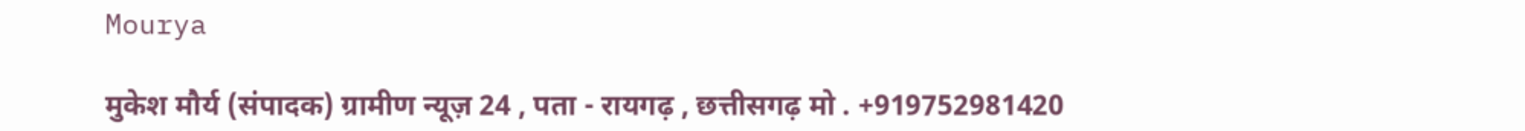Mourya

मुकेश मौर्य (संपादक) ग्रामीण न्यूज़ 24 , पता - रायगढ़ , छत्तीसगढ़ मो . +919752981420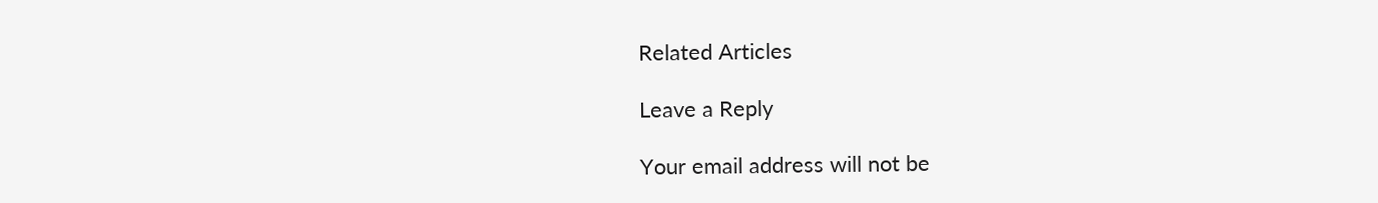Related Articles

Leave a Reply

Your email address will not be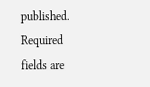published. Required fields are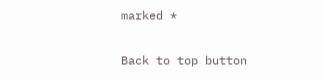marked *

Back to top button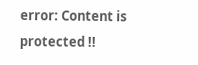error: Content is protected !!